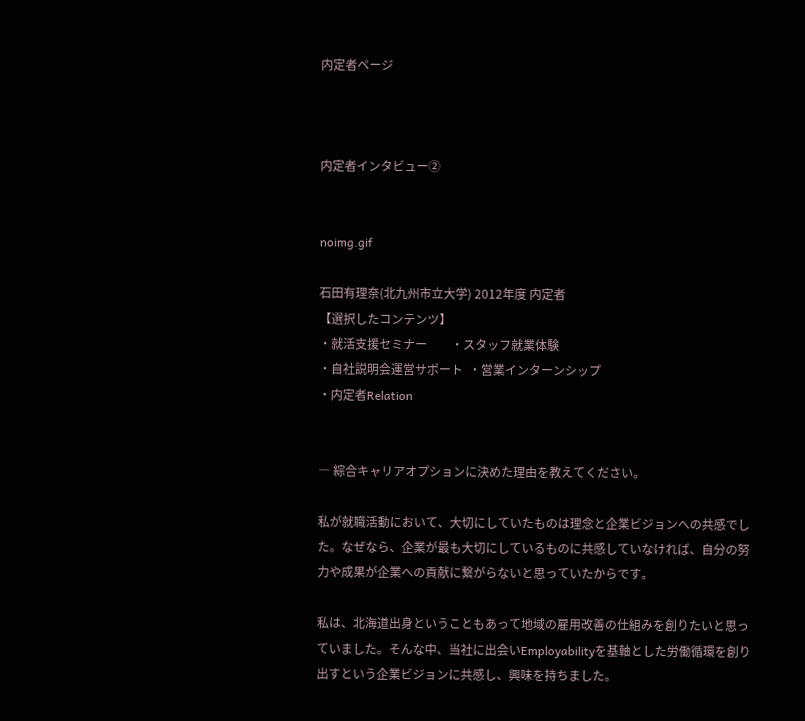内定者ページ



内定者インタビュー②


noimg.gif

石田有理奈(北九州市立大学) 2012年度 内定者
【選択したコンテンツ】
・就活支援セミナー        ・スタッフ就業体験
・自社説明会運営サポート  ・営業インターンシップ
・内定者Relation


― 綜合キャリアオプションに決めた理由を教えてください。

私が就職活動において、大切にしていたものは理念と企業ビジョンへの共感でした。なぜなら、企業が最も大切にしているものに共感していなければ、自分の努力や成果が企業への貢献に繋がらないと思っていたからです。

私は、北海道出身ということもあって地域の雇用改善の仕組みを創りたいと思っていました。そんな中、当社に出会いEmployabilityを基軸とした労働循環を創り出すという企業ビジョンに共感し、興味を持ちました。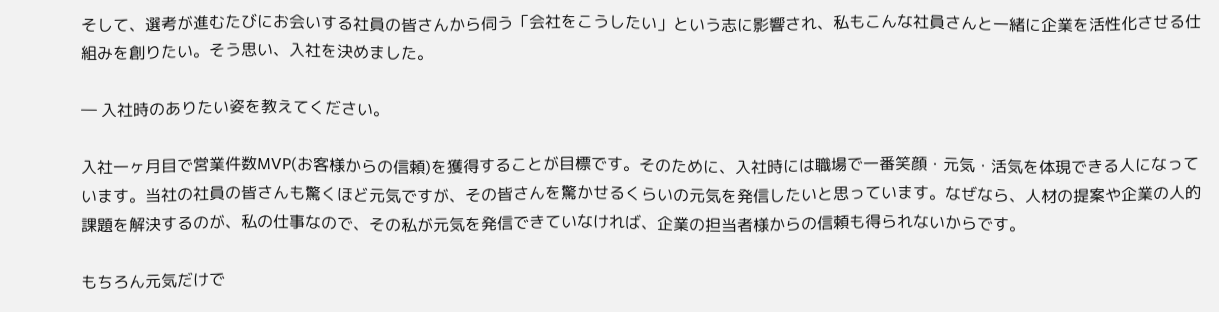そして、選考が進むたびにお会いする社員の皆さんから伺う「会社をこうしたい」という志に影響され、私もこんな社員さんと一緒に企業を活性化させる仕組みを創りたい。そう思い、入社を決めました。

― 入社時のありたい姿を教えてください。

入社一ヶ月目で営業件数MVP(お客様からの信頼)を獲得することが目標です。そのために、入社時には職場で一番笑顔・元気・活気を体現できる人になっています。当社の社員の皆さんも驚くほど元気ですが、その皆さんを驚かせるくらいの元気を発信したいと思っています。なぜなら、人材の提案や企業の人的課題を解決するのが、私の仕事なので、その私が元気を発信できていなければ、企業の担当者様からの信頼も得られないからです。

もちろん元気だけで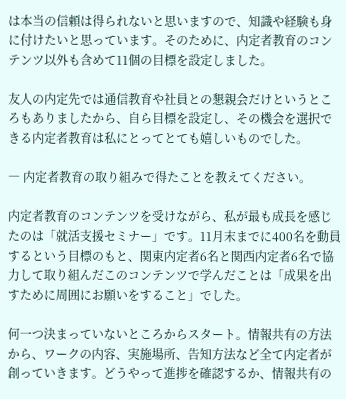は本当の信頼は得られないと思いますので、知識や経験も身に付けたいと思っています。そのために、内定者教育のコンテンツ以外も含めて11個の目標を設定しました。

友人の内定先では通信教育や社員との懇親会だけというところもありましたから、自ら目標を設定し、その機会を選択できる内定者教育は私にとってとても嬉しいものでした。

― 内定者教育の取り組みで得たことを教えてください。

内定者教育のコンテンツを受けながら、私が最も成長を感じたのは「就活支援セミナー」です。11月末までに400名を動員するという目標のもと、関東内定者6名と関西内定者6名で協力して取り組んだこのコンテンツで学んだことは「成果を出すために周囲にお願いをすること」でした。

何一つ決まっていないところからスタート。情報共有の方法から、ワークの内容、実施場所、告知方法など全て内定者が創っていきます。どうやって進捗を確認するか、情報共有の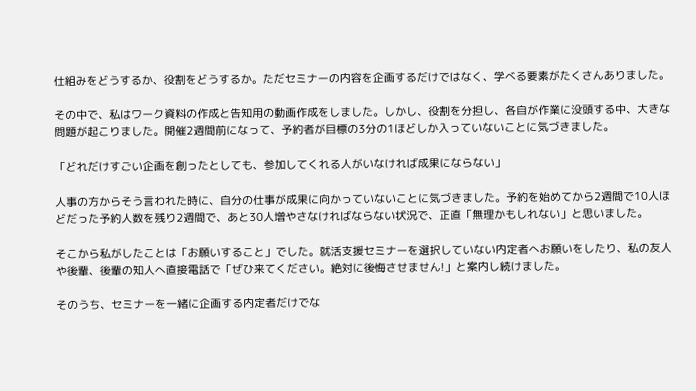仕組みをどうするか、役割をどうするか。ただセミナーの内容を企画するだけではなく、学べる要素がたくさんありました。

その中で、私はワーク資料の作成と告知用の動画作成をしました。しかし、役割を分担し、各自が作業に没頭する中、大きな問題が起こりました。開催2週間前になって、予約者が目標の3分の1ほどしか入っていないことに気づきました。

「どれだけすごい企画を創ったとしても、参加してくれる人がいなければ成果にならない」

人事の方からそう言われた時に、自分の仕事が成果に向かっていないことに気づきました。予約を始めてから2週間で10人ほどだった予約人数を残り2週間で、あと30人増やさなければならない状況で、正直「無理かもしれない」と思いました。

そこから私がしたことは「お願いすること」でした。就活支援セミナーを選択していない内定者へお願いをしたり、私の友人や後輩、後輩の知人へ直接電話で「ぜひ来てください。絶対に後悔させません!」と案内し続けました。

そのうち、セミナーを一緒に企画する内定者だけでな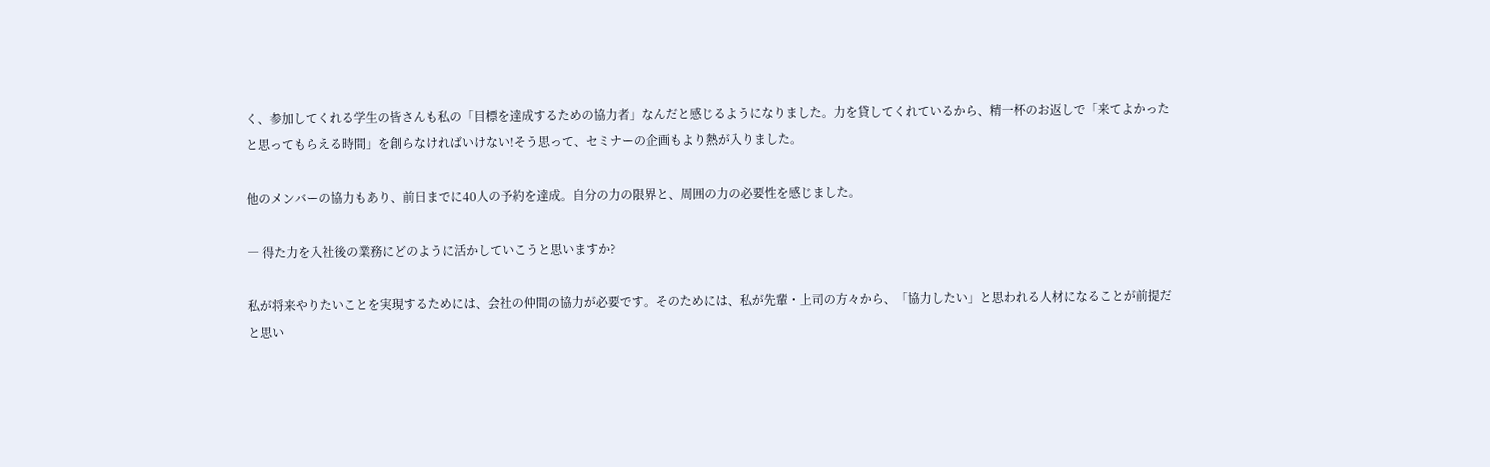く、参加してくれる学生の皆さんも私の「目標を達成するための協力者」なんだと感じるようになりました。力を貸してくれているから、精一杯のお返しで「来てよかったと思ってもらえる時間」を創らなければいけない!そう思って、セミナーの企画もより熱が入りました。

他のメンバーの協力もあり、前日までに40人の予約を達成。自分の力の限界と、周囲の力の必要性を感じました。

― 得た力を入社後の業務にどのように活かしていこうと思いますか?

私が将来やりたいことを実現するためには、会社の仲間の協力が必要です。そのためには、私が先輩・上司の方々から、「協力したい」と思われる人材になることが前提だと思い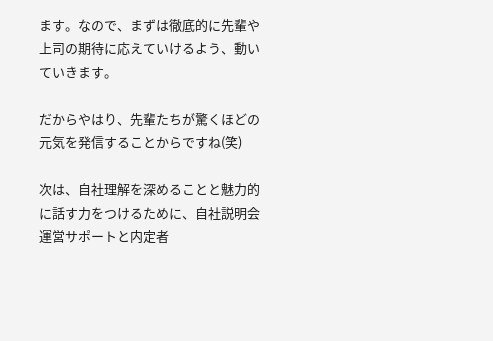ます。なので、まずは徹底的に先輩や上司の期待に応えていけるよう、動いていきます。

だからやはり、先輩たちが驚くほどの元気を発信することからですね(笑)

次は、自社理解を深めることと魅力的に話す力をつけるために、自社説明会運営サポートと内定者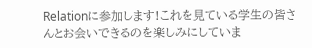Relationに参加します!これを見ている学生の皆さんとお会いできるのを楽しみにしていま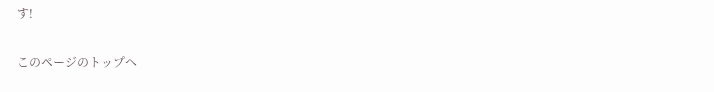す!

このページのトップへ